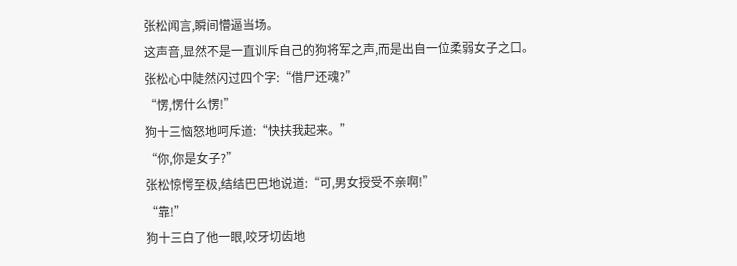张松闻言,瞬间懵逼当场。
这声音,显然不是一直训斥自己的狗将军之声,而是出自一位柔弱女子之口。
张松心中陡然闪过四个字:“借尸还魂?”
“愣,愣什么愣!”
狗十三恼怒地呵斥道:“快扶我起来。”
“你,你是女子?”
张松惊愕至极,结结巴巴地说道:“可,男女授受不亲啊!”
“靠!”
狗十三白了他一眼,咬牙切齿地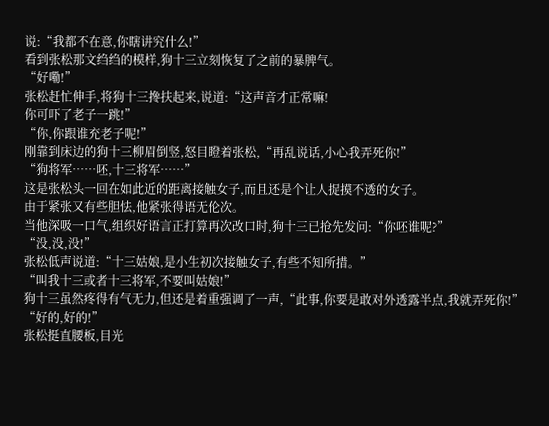说:“我都不在意,你瞎讲究什么!”
看到张松那文绉绉的模样,狗十三立刻恢复了之前的暴脾气。
“好嘞!”
张松赶忙伸手,将狗十三搀扶起来,说道:“这声音才正常嘛!
你可吓了老子一跳!”
“你,你跟谁充老子呢!”
刚靠到床边的狗十三柳眉倒竖,怒目瞪着张松,“再乱说话,小心我弄死你!”
“狗将军……呸,十三将军……”
这是张松头一回在如此近的距离接触女子,而且还是个让人捉摸不透的女子。
由于紧张又有些胆怯,他紧张得语无伦次。
当他深吸一口气,组织好语言正打算再次改口时,狗十三已抢先发问:“你呸谁呢?”
“没,没,没!”
张松低声说道:“十三姑娘,是小生初次接触女子,有些不知所措。”
“叫我十三或者十三将军,不要叫姑娘!”
狗十三虽然疼得有气无力,但还是着重强调了一声,“此事,你要是敢对外透露半点,我就弄死你!”
“好的,好的!”
张松挺直腰板,目光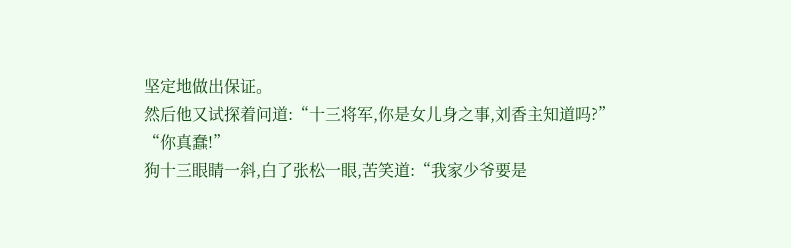坚定地做出保证。
然后他又试探着问道:“十三将军,你是女儿身之事,刘香主知道吗?”
“你真蠢!”
狗十三眼睛一斜,白了张松一眼,苦笑道:“我家少爷要是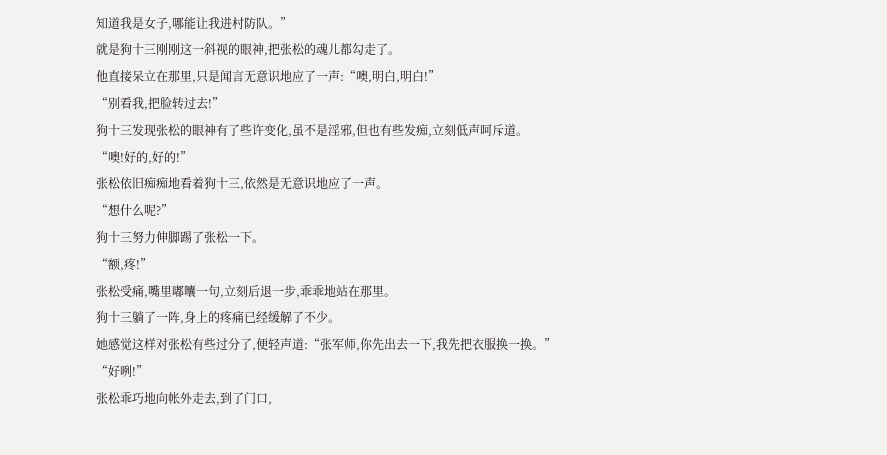知道我是女子,哪能让我进村防队。”
就是狗十三刚刚这一斜视的眼神,把张松的魂儿都勾走了。
他直接呆立在那里,只是闻言无意识地应了一声:“噢,明白,明白!”
“别看我,把脸转过去!”
狗十三发现张松的眼神有了些许变化,虽不是淫邪,但也有些发痴,立刻低声呵斥道。
“噢!好的,好的!”
张松依旧痴痴地看着狗十三,依然是无意识地应了一声。
“想什么呢?”
狗十三努力伸脚踢了张松一下。
“额,疼!”
张松受痛,嘴里嘟囔一句,立刻后退一步,乖乖地站在那里。
狗十三躺了一阵,身上的疼痛已经缓解了不少。
她感觉这样对张松有些过分了,便轻声道:“张军师,你先出去一下,我先把衣服换一换。”
“好咧!”
张松乖巧地向帐外走去,到了门口,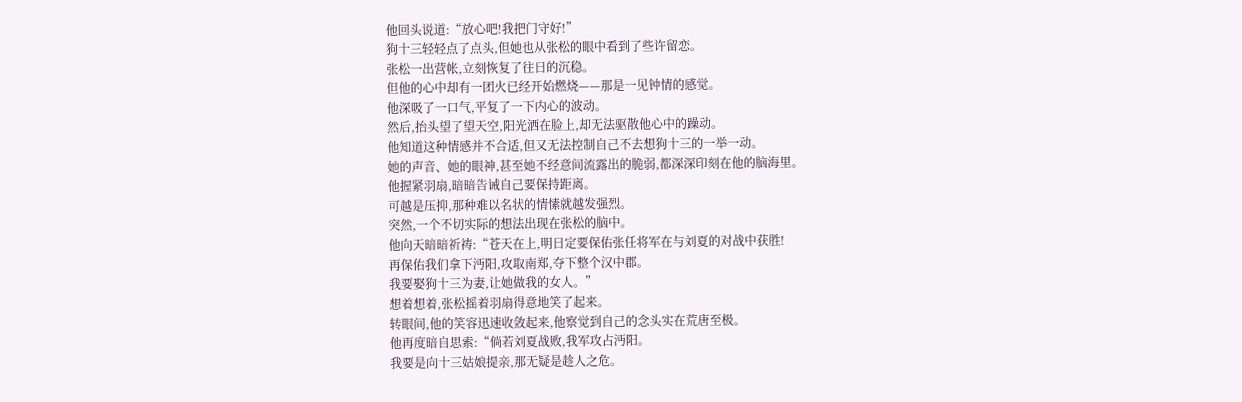他回头说道:“放心吧!我把门守好!”
狗十三轻轻点了点头,但她也从张松的眼中看到了些许留恋。
张松一出营帐,立刻恢复了往日的沉稳。
但他的心中却有一团火已经开始燃烧——那是一见钟情的感觉。
他深吸了一口气,平复了一下内心的波动。
然后,抬头望了望天空,阳光洒在脸上,却无法驱散他心中的躁动。
他知道这种情感并不合适,但又无法控制自己不去想狗十三的一举一动。
她的声音、她的眼神,甚至她不经意间流露出的脆弱,都深深印刻在他的脑海里。
他握紧羽扇,暗暗告诫自己要保持距离。
可越是压抑,那种难以名状的情愫就越发强烈。
突然,一个不切实际的想法出现在张松的脑中。
他向天暗暗祈祷:“苍天在上,明日定要保佑张任将军在与刘夏的对战中获胜!
再保佑我们拿下沔阳,攻取南郑,夺下整个汉中郡。
我要娶狗十三为妻,让她做我的女人。”
想着想着,张松摇着羽扇得意地笑了起来。
转眼间,他的笑容迅速收敛起来,他察觉到自己的念头实在荒唐至极。
他再度暗自思索:“倘若刘夏战败,我军攻占沔阳。
我要是向十三姑娘提亲,那无疑是趁人之危。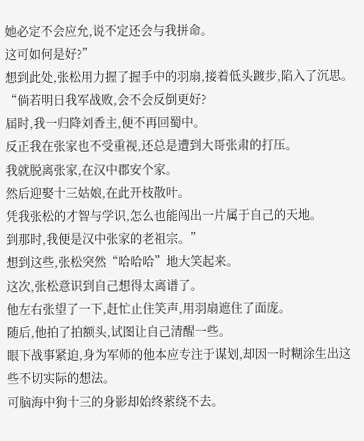她必定不会应允,说不定还会与我拼命。
这可如何是好?”
想到此处,张松用力握了握手中的羽扇,接着低头踱步,陷入了沉思。
“倘若明日我军战败,会不会反倒更好?
届时,我一归降刘香主,便不再回蜀中。
反正我在张家也不受重视,还总是遭到大哥张肃的打压。
我就脱离张家,在汉中郡安个家。
然后迎娶十三姑娘,在此开枝散叶。
凭我张松的才智与学识,怎么也能闯出一片属于自己的天地。
到那时,我便是汉中张家的老祖宗。”
想到这些,张松突然“哈哈哈”地大笑起来。
这次,张松意识到自己想得太离谱了。
他左右张望了一下,赶忙止住笑声,用羽扇遮住了面庞。
随后,他拍了拍额头,试图让自己清醒一些。
眼下战事紧迫,身为军师的他本应专注于谋划,却因一时糊涂生出这些不切实际的想法。
可脑海中狗十三的身影却始终萦绕不去。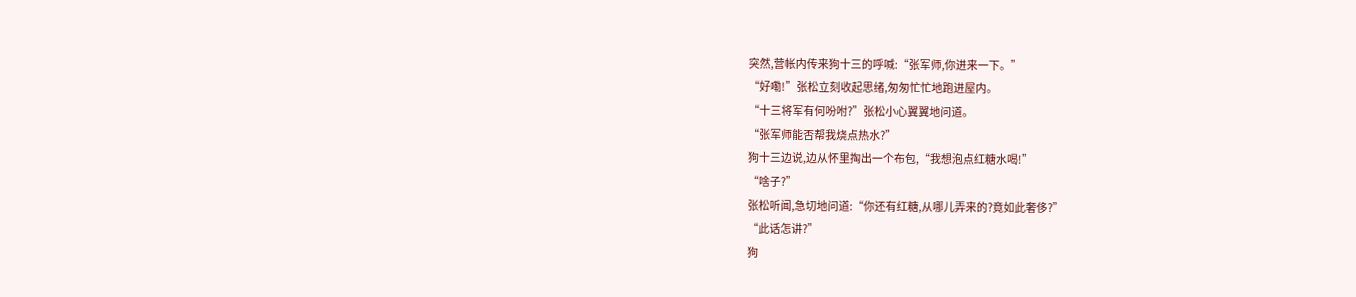突然,营帐内传来狗十三的呼喊:“张军师,你进来一下。”
“好嘞!”张松立刻收起思绪,匆匆忙忙地跑进屋内。
“十三将军有何吩咐?”张松小心翼翼地问道。
“张军师能否帮我烧点热水?”
狗十三边说,边从怀里掏出一个布包,“我想泡点红糖水喝!”
“啥子?”
张松听闻,急切地问道:“你还有红糖,从哪儿弄来的?竟如此奢侈?”
“此话怎讲?”
狗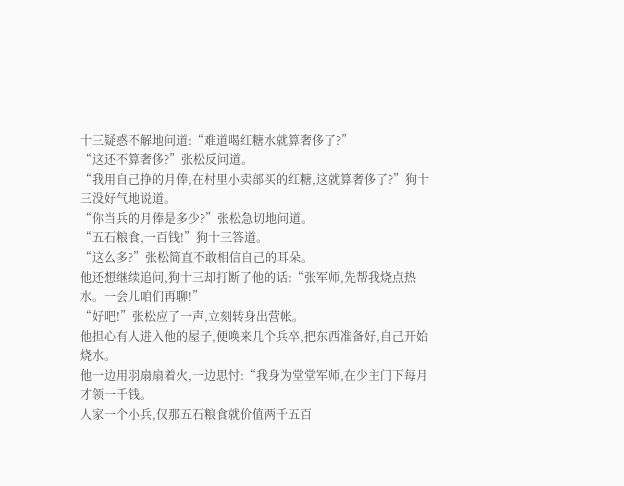十三疑惑不解地问道:“难道喝红糖水就算奢侈了?”
“这还不算奢侈?”张松反问道。
“我用自己挣的月俸,在村里小卖部买的红糖,这就算奢侈了?”狗十三没好气地说道。
“你当兵的月俸是多少?”张松急切地问道。
“五石粮食,一百钱!”狗十三答道。
“这么多?”张松简直不敢相信自己的耳朵。
他还想继续追问,狗十三却打断了他的话:“张军师,先帮我烧点热水。一会儿咱们再聊!”
“好吧!”张松应了一声,立刻转身出营帐。
他担心有人进入他的屋子,便唤来几个兵卒,把东西准备好,自己开始烧水。
他一边用羽扇扇着火,一边思忖:“我身为堂堂军师,在少主门下每月才领一千钱。
人家一个小兵,仅那五石粮食就价值两千五百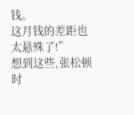钱。
这月钱的差距也太悬殊了!”
想到这些,张松顿时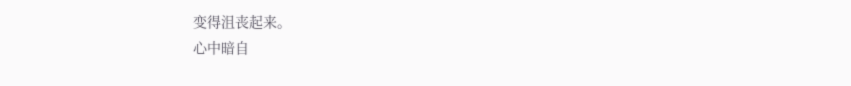变得沮丧起来。
心中暗自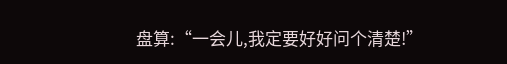盘算:“一会儿,我定要好好问个清楚!”